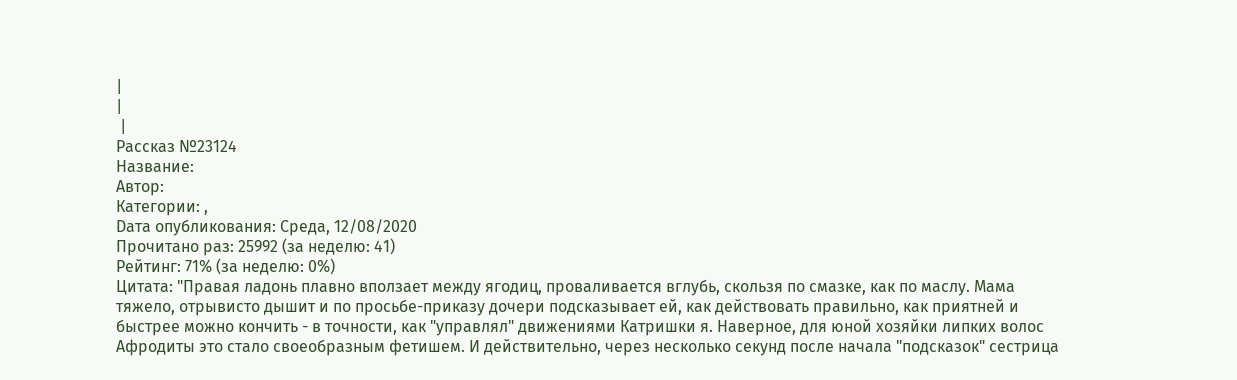|
|
 |
Рассказ №23124
Название:
Автор:
Категории: ,
Dата опубликования: Среда, 12/08/2020
Прочитано раз: 25992 (за неделю: 41)
Рейтинг: 71% (за неделю: 0%)
Цитата: "Правая ладонь плавно вползает между ягодиц, проваливается вглубь, скользя по смазке, как по маслу. Мама тяжело, отрывисто дышит и по просьбе-приказу дочери подсказывает ей, как действовать правильно, как приятней и быстрее можно кончить - в точности, как "управлял" движениями Катришки я. Наверное, для юной хозяйки липких волос Афродиты это стало своеобразным фетишем. И действительно, через несколько секунд после начала "подсказок" сестрица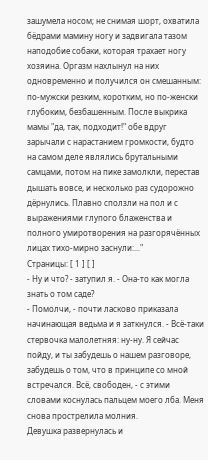зашумела носом; не снимая шорт, охватила бёдрами мамину ногу и задвигала тазом наподобие собаки, которая трахает ногу хозяина. Оргазм нахлынул на них одновременно и получился он смешанным: по-мужски резким, коротким, но по-женски глубоким, безбашенным. После выкрика мамы "да, так, подходит!" обе вдруг зарычали с нарастанием громкости, будто на самом деле являлись брутальными самцами, потом на пике замолкли, перестав дышать вовсе, и несколько раз судорожно дёрнулись. Плавно сползли на пол и с выражениями глупого блаженства и полного умиротворения на разгорячённых лицах тихо-мирно заснули:..."
Страницы: [ 1 ] [ ]
- Ну и что? - затупил я. - Она-то как могла знать о том саде?
- Помолчи, - почти ласково приказала начинающая ведьма и я заткнулся. - Всё-таки стервочка малолетняя: ну-ну. Я сейчас пойду, и ты забудешь о нашем разговоре, забудешь о том, что в принципе со мной встречался. Всё, свободен, - с этими словами коснулась пальцем моего лба. Меня снова прострелила молния.
Девушка развернулась и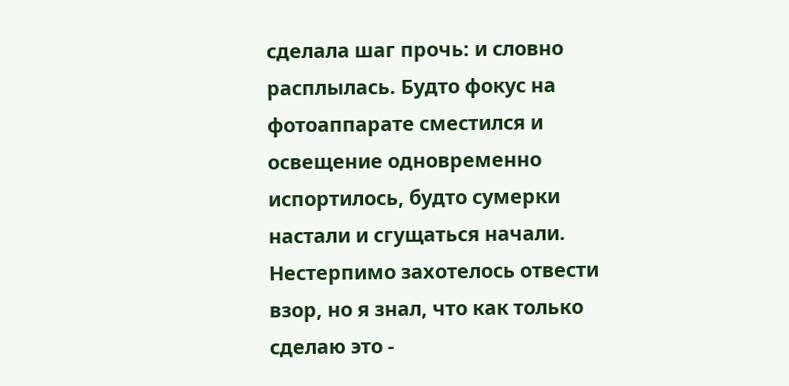сделала шаг прочь: и словно расплылась. Будто фокус на фотоаппарате сместился и освещение одновременно испортилось, будто сумерки настали и сгущаться начали. Нестерпимо захотелось отвести взор, но я знал, что как только сделаю это -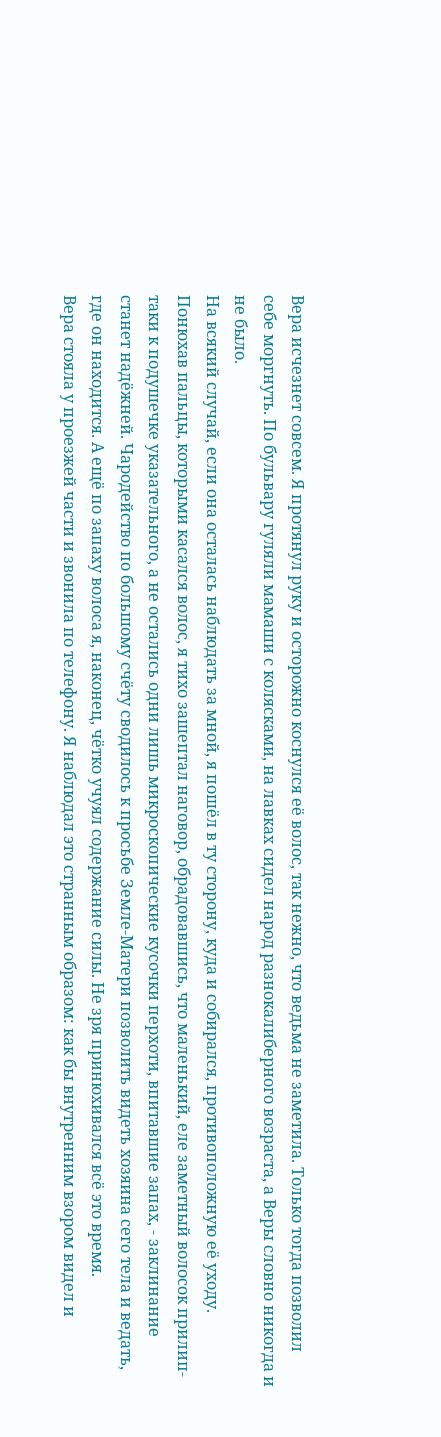Вера исчезнет совсем. Я протянул руку и осторожно коснулся её волос, так нежно, что ведьма не заметила. Только тогда позволил себе моргнуть. По бульвару гуляли мамаши с колясками, на лавках сидел народ разнокалиберного возраста, а Веры словно никогда и не было.
На всякий случай, если она осталась наблюдать за мной, я пошёл в ту сторону, куда и собирался, противоположную её уходу. Понюхав пальцы, которыми касался волос, я тихо зашептал наговор, обрадовавшись, что маленький, еле заметный волосок прилип-таки к подушечке указательного, а не остались одни лишь микроскопические кусочки перхоти, впитавшие запах, - заклинание станет надёжней. Чародейство по большому счёту сводилось к просьбе Земле-Матери позволить видеть хозяина сего тела и ведать, где он находится. А ещё по запаху волоса я, наконец, чётко учуял содержание силы. Не зря принюхивался всё это время.
Вера стояла у проезжей части и звонила по телефону. Я наблюдал это странным образом: как бы внутренним взором видел и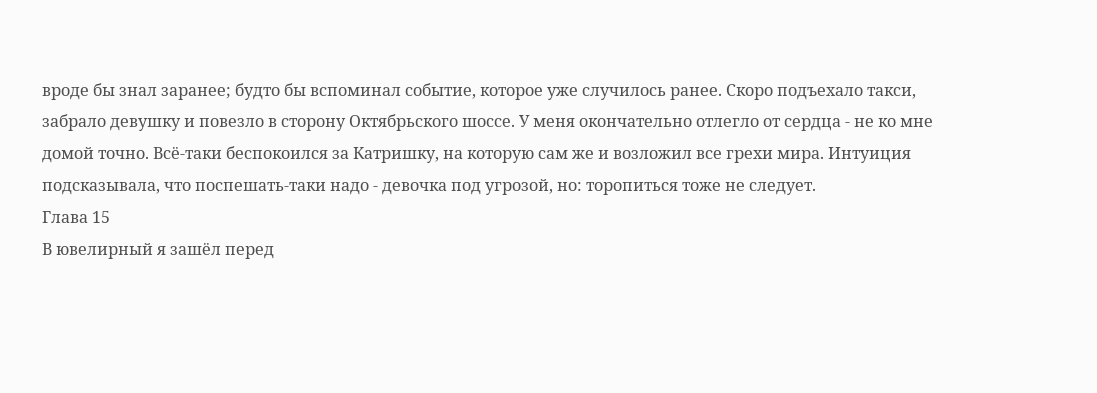вроде бы знал заранее; будто бы вспоминал событие, которое уже случилось ранее. Скоро подъехало такси, забрало девушку и повезло в сторону Октябрьского шоссе. У меня окончательно отлегло от сердца - не ко мне домой точно. Всё-таки беспокоился за Катришку, на которую сам же и возложил все грехи мира. Интуиция подсказывала, что поспешать-таки надо - девочка под угрозой, но: торопиться тоже не следует.
Глава 15
В ювелирный я зашёл перед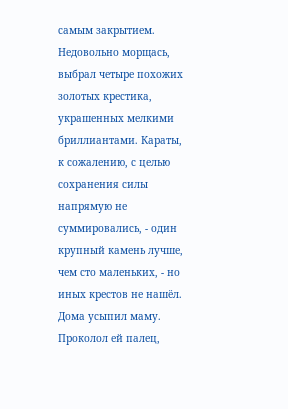самым закрытием. Недовольно морщась, выбрал четыре похожих золотых крестика, украшенных мелкими бриллиантами. Караты, к сожалению, с целью сохранения силы напрямую не суммировались, - один крупный камень лучше, чем сто маленьких, - но иных крестов не нашёл.
Дома усыпил маму. Проколол ей палец,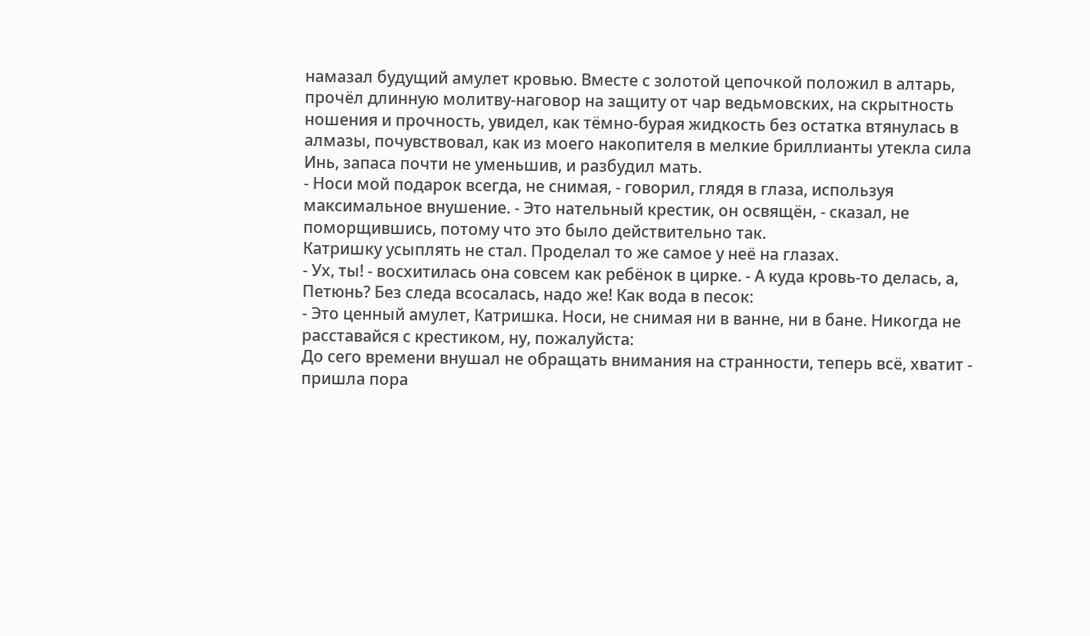намазал будущий амулет кровью. Вместе с золотой цепочкой положил в алтарь, прочёл длинную молитву-наговор на защиту от чар ведьмовских, на скрытность ношения и прочность, увидел, как тёмно-бурая жидкость без остатка втянулась в алмазы, почувствовал, как из моего накопителя в мелкие бриллианты утекла сила Инь, запаса почти не уменьшив, и разбудил мать.
- Носи мой подарок всегда, не снимая, - говорил, глядя в глаза, используя максимальное внушение. - Это нательный крестик, он освящён, - сказал, не поморщившись, потому что это было действительно так.
Катришку усыплять не стал. Проделал то же самое у неё на глазах.
- Ух, ты! - восхитилась она совсем как ребёнок в цирке. - А куда кровь-то делась, а, Петюнь? Без следа всосалась, надо же! Как вода в песок:
- Это ценный амулет, Катришка. Носи, не снимая ни в ванне, ни в бане. Никогда не расставайся с крестиком, ну, пожалуйста:
До сего времени внушал не обращать внимания на странности, теперь всё, хватит - пришла пора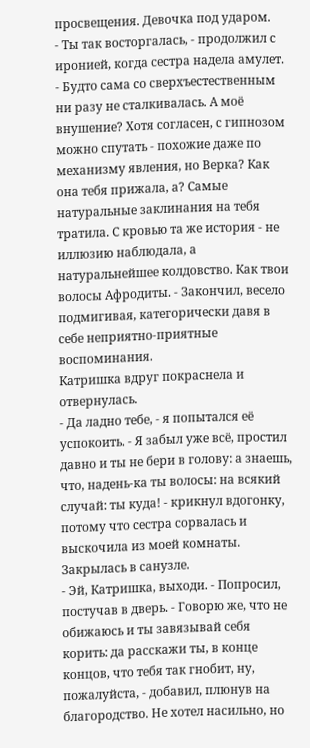просвещения. Девочка под ударом.
- Ты так восторгалась, - продолжил с иронией, когда сестра надела амулет. - Будто сама со сверхъестественным ни разу не сталкивалась. А моё внушение? Хотя согласен, с гипнозом можно спутать - похожие даже по механизму явления, но Верка? Как она тебя прижала, а? Самые натуральные заклинания на тебя тратила. С кровью та же история - не иллюзию наблюдала, а натуральнейшее колдовство. Как твои волосы Афродиты. - Закончил, весело подмигивая, категорически давя в себе неприятно-приятные воспоминания.
Катришка вдруг покраснела и отвернулась.
- Да ладно тебе, - я попытался её успокоить. - Я забыл уже всё, простил давно и ты не бери в голову: а знаешь, что, надень-ка ты волосы: на всякий случай: ты куда! - крикнул вдогонку, потому что сестра сорвалась и выскочила из моей комнаты. Закрылась в санузле.
- Эй, Катришка, выходи. - Попросил, постучав в дверь. - Говорю же, что не обижаюсь и ты завязывай себя корить: да расскажи ты, в конце концов, что тебя так гнобит, ну, пожалуйста, - добавил, плюнув на благородство. Не хотел насильно, но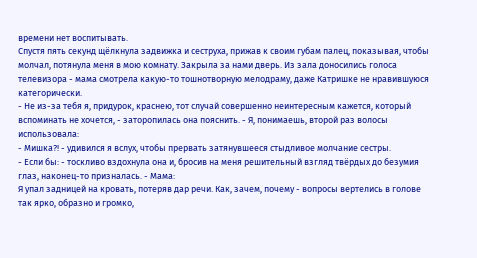времени нет воспитывать.
Спустя пять секунд щёлкнула задвижка и сеструха, прижав к своим губам палец, показывая, чтобы молчал, потянула меня в мою комнату. Закрыла за нами дверь. Из зала доносились голоса телевизора - мама смотрела какую-то тошнотворную мелодраму, даже Катришке не нравившуюся категорически.
- Не из-за тебя я, придурок, краснею, тот случай совершенно неинтересным кажется, который вспоминать не хочется, - заторопилась она пояснить. - Я, понимаешь, второй раз волосы использовала:
- Мишка?! - удивился я вслух, чтобы прервать затянувшееся стыдливое молчание сестры.
- Если бы: - тоскливо вздохнула она и, бросив на меня решительный взгляд твёрдых до безумия глаз, наконец-то призналась. - Мама:
Я упал задницей на кровать, потеряв дар речи. Как, зачем, почему - вопросы вертелись в голове так ярко, образно и громко,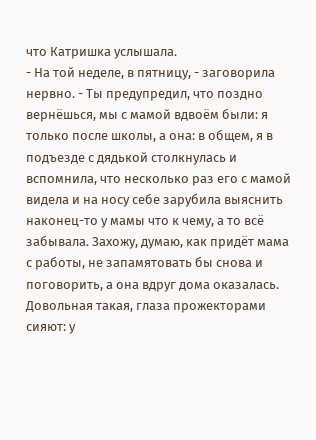что Катришка услышала.
- На той неделе, в пятницу, - заговорила нервно. - Ты предупредил, что поздно вернёшься, мы с мамой вдвоём были: я только после школы, а она: в общем, я в подъезде с дядькой столкнулась и вспомнила, что несколько раз его с мамой видела и на носу себе зарубила выяснить наконец-то у мамы что к чему, а то всё забывала. Захожу, думаю, как придёт мама с работы, не запамятовать бы снова и поговорить, а она вдруг дома оказалась. Довольная такая, глаза прожекторами сияют: у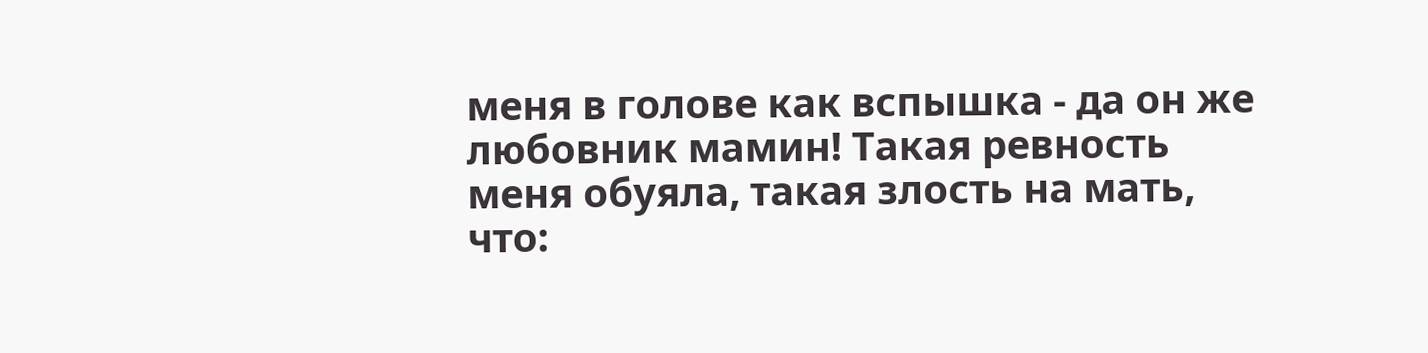меня в голове как вспышка - да он же любовник мамин! Такая ревность меня обуяла, такая злость на мать, что: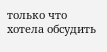только что хотела обсудить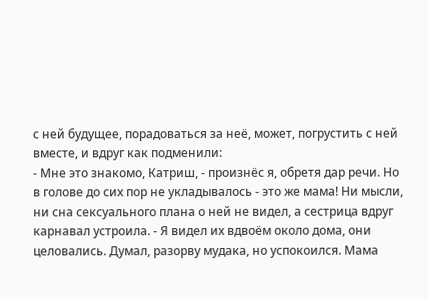с ней будущее, порадоваться за неё, может, погрустить с ней вместе, и вдруг как подменили:
- Мне это знакомо, Катриш, - произнёс я, обретя дар речи. Но в голове до сих пор не укладывалось - это же мама! Ни мысли, ни сна сексуального плана о ней не видел, а сестрица вдруг карнавал устроила. - Я видел их вдвоём около дома, они целовались. Думал, разорву мудака, но успокоился. Мама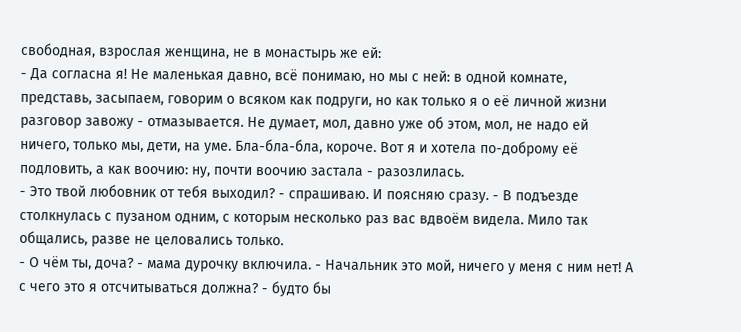свободная, взрослая женщина, не в монастырь же ей:
- Да согласна я! Не маленькая давно, всё понимаю, но мы с ней: в одной комнате, представь, засыпаем, говорим о всяком как подруги, но как только я о её личной жизни разговор завожу - отмазывается. Не думает, мол, давно уже об этом, мол, не надо ей ничего, только мы, дети, на уме. Бла-бла-бла, короче. Вот я и хотела по-доброму её подловить, а как воочию: ну, почти воочию застала - разозлилась.
- Это твой любовник от тебя выходил? - спрашиваю. И поясняю сразу. - В подъезде столкнулась с пузаном одним, с которым несколько раз вас вдвоём видела. Мило так общались, разве не целовались только.
- О чём ты, доча? - мама дурочку включила. - Начальник это мой, ничего у меня с ним нет! А с чего это я отсчитываться должна? - будто бы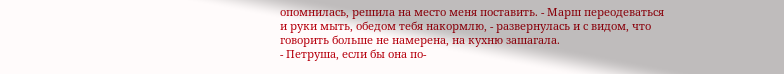опомнилась, решила на место меня поставить. - Марш переодеваться и руки мыть, обедом тебя накормлю, - развернулась и с видом, что говорить больше не намерена, на кухню зашагала.
- Петруша, если бы она по-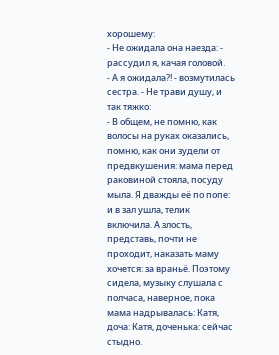хорошему:
- Не ожидала она наезда: - рассудил я, качая головой.
- А я ожидала?! - возмутилась сестра. - Не трави душу, и так тяжко:
- В общем, не помню, как волосы на руках оказались, помню, как они зудели от предвкушения: мама перед раковиной стояла, посуду мыла. Я дважды её по попе: и в зал ушла, телик включила. А злость, представь, почти не проходит, наказать маму хочется: за враньё. Поэтому сидела, музыку слушала с полчаса, наверное, пока мама надрывалась: Катя, доча: Катя, доченька: сейчас стыдно.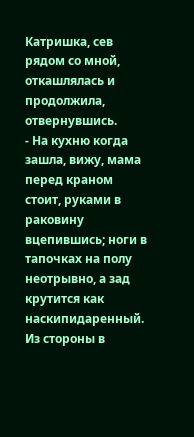Катришка, сев рядом со мной, откашлялась и продолжила, отвернувшись.
- На кухню когда зашла, вижу, мама перед краном стоит, руками в раковину вцепившись; ноги в тапочках на полу неотрывно, а зад крутится как наскипидаренный. Из стороны в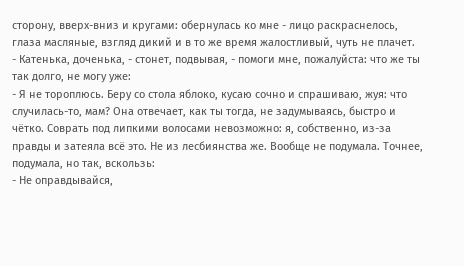сторону, вверх-вниз и кругами: обернулась ко мне - лицо раскраснелось, глаза масляные, взгляд дикий и в то же время жалостливый, чуть не плачет.
- Катенька, доченька, - стонет, подвывая, - помоги мне, пожалуйста: что же ты так долго, не могу уже:
- Я не тороплюсь. Беру со стола яблоко, кусаю сочно и спрашиваю, жуя: что случилась-то, мам? Она отвечает, как ты тогда, не задумываясь, быстро и чётко. Соврать под липкими волосами невозможно: я, собственно, из-за правды и затеяла всё это. Не из лесбиянства же. Вообще не подумала. Точнее, подумала, но так, вскользь:
- Не оправдывайся,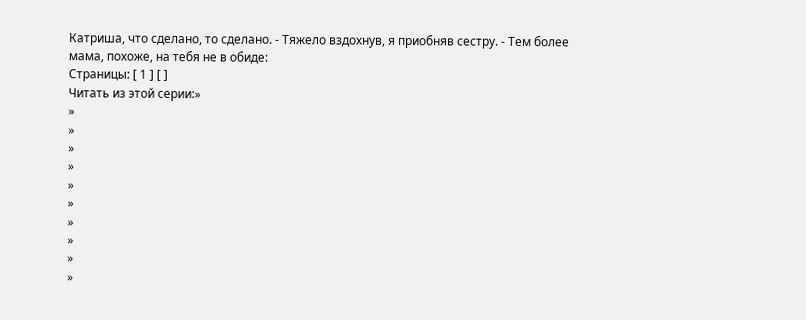Катриша, что сделано, то сделано. - Тяжело вздохнув, я приобняв сестру. - Тем более мама, похоже, на тебя не в обиде:
Страницы: [ 1 ] [ ]
Читать из этой серии:»
»
»
»
»
»
»
»
»
»
»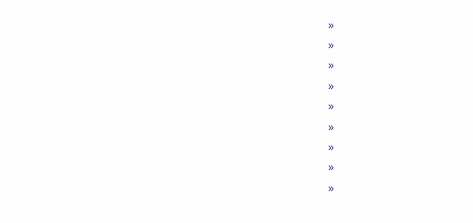»
»
»
»
»
»
»
»
»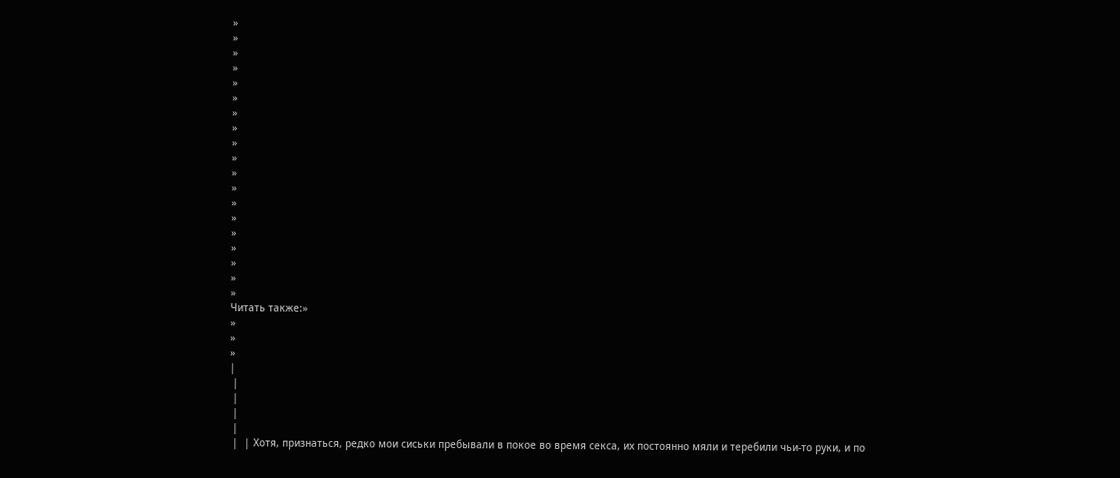»
»
»
»
»
»
»
»
»
»
»
»
»
»
»
»
»
»
»
Читать также:»
»
»
»
|
 |
 |
 |
 |
 |  | Хотя, признаться, редко мои сиськи пребывали в покое во время секса, их постоянно мяли и теребили чьи-то руки, и по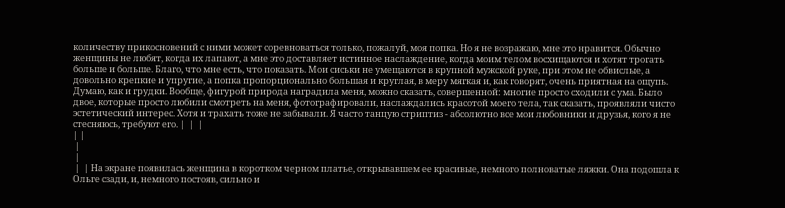количеству прикосновений с ними может соревноваться только, пожалуй, моя попка. Но я не возражаю, мне это нравится. Обычно женщины не любят, когда их лапают, а мне это доставляет истинное наслаждение, когда моим телом восхищаются и хотят трогать больше и больше. Благо, что мне есть, что показать. Мои сиськи не умещаются в крупной мужской руке, при этом не обвислые, а довольно крепкие и упругие, а попка пропорционально большая и круглая, в меру мягкая и, как говорят, очень приятная на ощупь. Думаю, как и грудки. Вообще, фигурой природа наградила меня, можно сказать, совершенной: многие просто сходили с ума. Было двое, которые просто любили смотреть на меня, фотографировали, наслаждались красотой моего тела, так сказать, проявляли чисто эстетический интерес. Хотя и трахать тоже не забывали. Я часто танцую стриптиз - абсолютно все мои любовники и друзья, кого я не стесняюсь, требуют его. |  |  |
| |
 |
 |
 |  | На экране появилась женщина в коротком черном платье, открывавшем ее красивые, немного полноватые ляжки. Она подошла к Ольге сзади, и, немного постояв, сильно и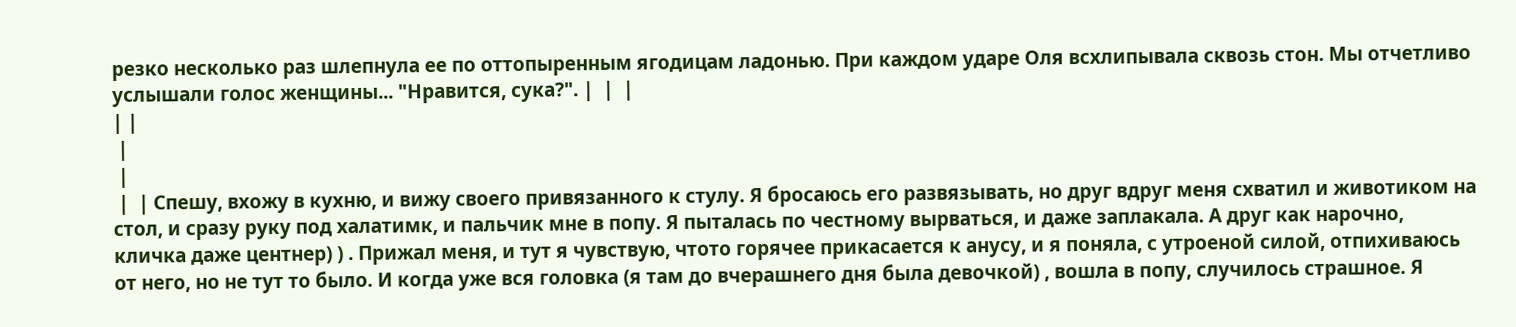резко несколько раз шлепнула ее по оттопыренным ягодицам ладонью. При каждом ударе Оля всхлипывала сквозь стон. Мы отчетливо услышали голос женщины... "Нравится, сука?". |  |  |
| |
 |
 |
 |  | Спешу, вхожу в кухню, и вижу своего привязанного к стулу. Я бросаюсь его развязывать, но друг вдруг меня схватил и животиком на стол, и сразу руку под халатимк, и пальчик мне в попу. Я пыталась по честному вырваться, и даже заплакала. А друг как нарочно, кличка даже центнер) ) . Прижал меня, и тут я чувствую, чтото горячее прикасается к анусу, и я поняла, с утроеной силой, отпихиваюсь от него, но не тут то было. И когда уже вся головка (я там до вчерашнего дня была девочкой) , вошла в попу, случилось страшное. Я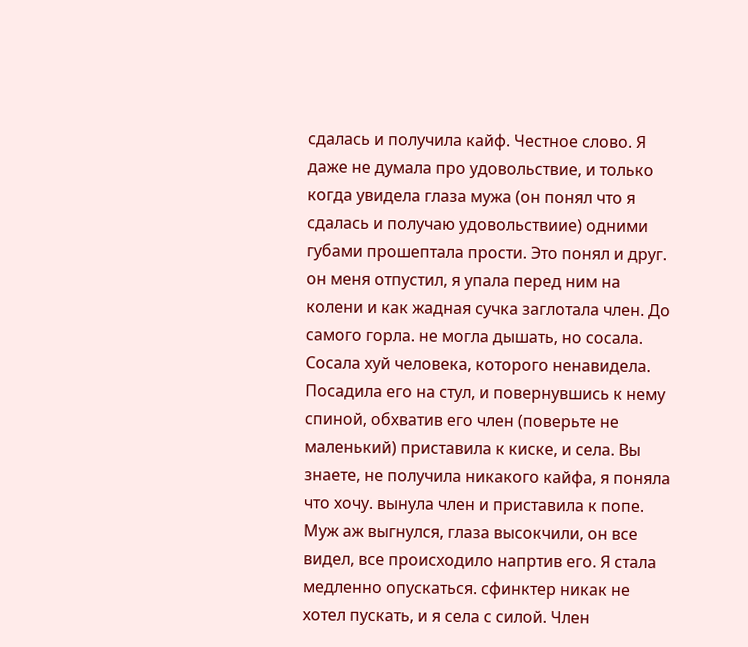сдалась и получила кайф. Честное слово. Я даже не думала про удовольствие, и только когда увидела глаза мужа (он понял что я сдалась и получаю удовольствиие) одними губами прошептала прости. Это понял и друг. он меня отпустил, я упала перед ним на колени и как жадная сучка заглотала член. До самого горла. не могла дышать, но сосала. Сосала хуй человека, которого ненавидела. Посадила его на стул, и повернувшись к нему спиной, обхватив его член (поверьте не маленький) приставила к киске, и села. Вы знаете, не получила никакого кайфа, я поняла что хочу. вынула член и приставила к попе. Муж аж выгнулся, глаза высокчили, он все видел, все происходило напртив его. Я стала медленно опускаться. сфинктер никак не хотел пускать, и я села с силой. Член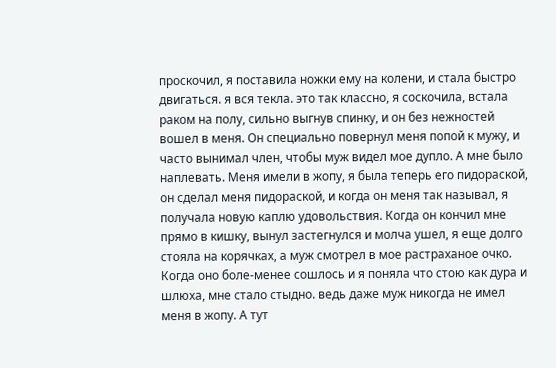проскочил, я поставила ножки ему на колени, и стала быстро двигаться. я вся текла. это так классно, я соскочила, встала раком на полу, сильно выгнув спинку, и он без нежностей вошел в меня. Он специально повернул меня попой к мужу, и часто вынимал член, чтобы муж видел мое дупло. А мне было наплевать. Меня имели в жопу, я была теперь его пидораской, он сделал меня пидораской, и когда он меня так называл, я получала новую каплю удовольствия. Когда он кончил мне прямо в кишку, вынул застегнулся и молча ушел, я еще долго стояла на корячках, а муж смотрел в мое растраханое очко. Когда оно боле-менее сошлось и я поняла что стою как дура и шлюха, мне стало стыдно. ведь даже муж никогда не имел меня в жопу. А тут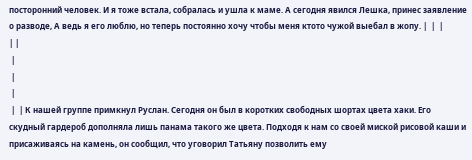посторонний человек. И я тоже встала, собралась и ушла к маме. А сегодня явился Лешка, принес заявление о разводе, А ведь я его люблю, но теперь постоянно хочу чтобы меня ктото чужой выебал в жопу. |  |  |
| |
 |
 |
 |
 |  | К нашей группе примкнул Руслан. Сегодня он был в коротких свободных шортах цвета хаки. Его скудный гардероб дополняла лишь панама такого же цвета. Подходя к нам со своей миской рисовой каши и присаживаясь на камень, он сообщил, что уговорил Татьяну позволить ему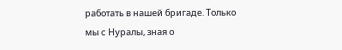работать в нашей бригаде. Только мы с Нуралы, зная о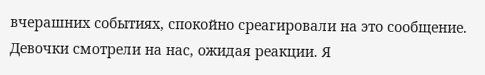вчерашних событиях, спокойно среагировали на это сообщение. Девочки смотрели на нас, ожидая реакции. Я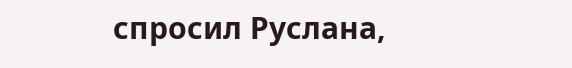спросил Руслана,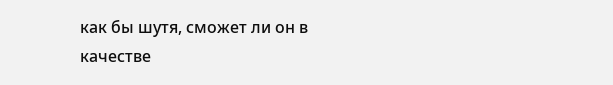как бы шутя, сможет ли он в качестве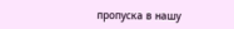пропуска в нашу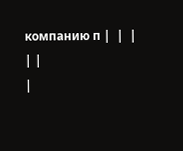компанию п |  |  |
| |
|